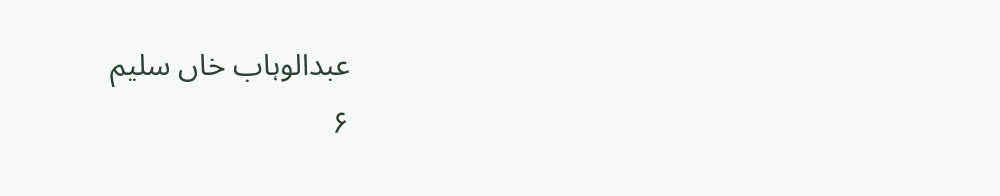عبدالوہاب خاں سلیم
۶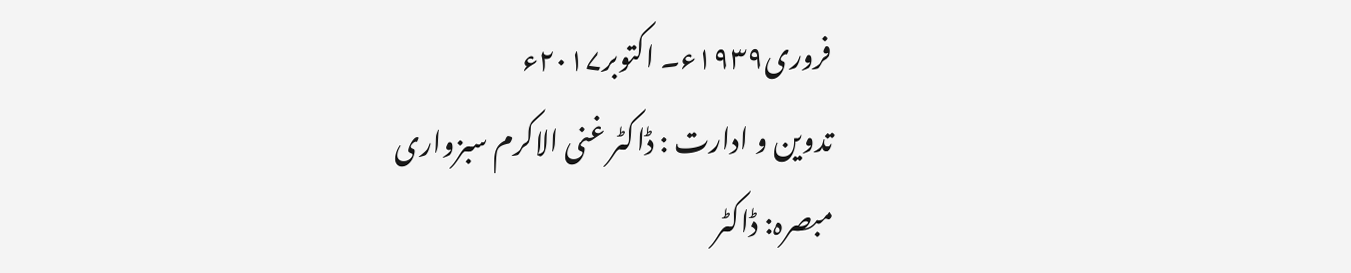فروری۱۹۳۹ء۔ اکتوبر۲۰۱۷ء
تدوین و ادارت : ڈاکٹر غنی الاکرم سبزواری
مبصرہ: ڈاکٹر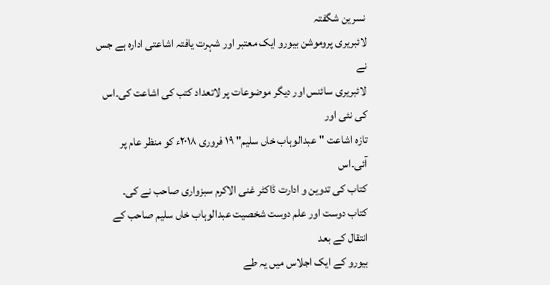نسرین شگفتہ
لائبریری پروموشن بیورو ایک معتبر اور شہرت یافتہ اشاعتی ادارہ ہے جس نے
لائبریری سائنس اور دیگر موضوعات پر لاتعداد کتب کی اشاعت کی۔اس کی نئی اور
تازہ اشاعت "عبدالوہاب خاں سلیم" ۱۹ فروری ۲۰۱۸ء کو منظر عام پر آئی۔اس
کتاب کی تدوین و ادارت ڈاکٹر غنی الاکرم سبزواری صاحب نے کی۔
کتاب دوست اور علم دوست شخصیت عبدالوہاب خاں سلیم صاحب کے انتقال کے بعد
بیورو کے ایک اجلاس میں یہ طے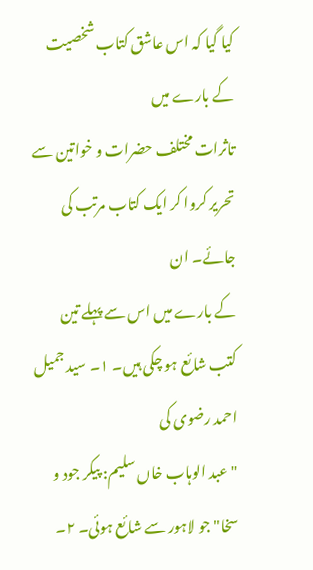کیا گیا کہ اس عاشق کتاب شخصیت کے بارے میں
تاثرات مختلف حضرات و خواتین سے تحریر کروا کر ایک کتاب مرتب کی جائے۔ ان
کے بارے میں اس سے پہلے تین کتب شائع ہو چکی ہیں۔ ۱۔ سید جمیل احمد رضوی کی
"عبد الوہاب خاں سلیم: پیکر جود و سخا" جو لاہور سے شائع ہوئی۔ ۲۔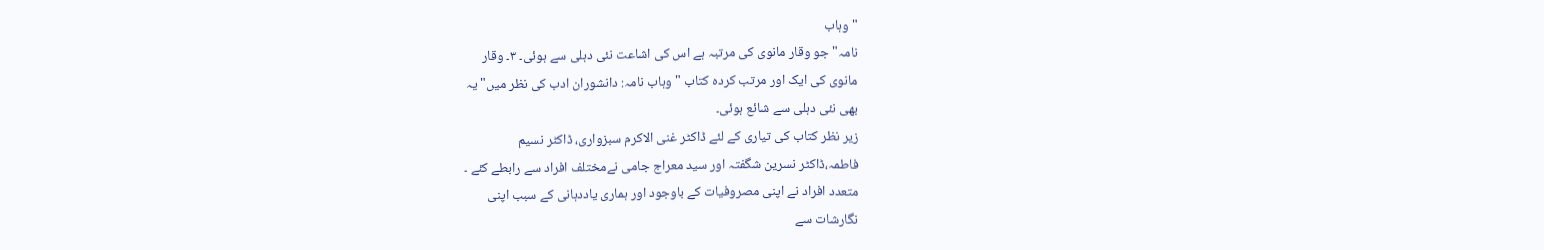"وہاب
نامہ" جو وقار مانوی کی مرتبہ ہے اس کی اشاعت نئی دہلی سے ہوئی۔ ۳۔ وقار
مانوی کی ایک اور مرتب کردہ کتاب "وہاب نامہ: دانشوران ادب کی نظر میں" یہ
بھی نئی دہلی سے شائع ہوئی۔
زیر نظر کتاب کی تیاری کے لئے ڈاکٹر غنی الاکرم سبزواری، ڈاکٹر نسیم
فاطمہ،ڈاکٹر نسرین شگفتہ اور سید معراج جامی نےمختلف افراد سے رابطے کئے ۔
متعدد افراد نے اپنی مصروفیات کے باوجود اور ہماری یاددہانی کے سبب اپنی
نگارشات سے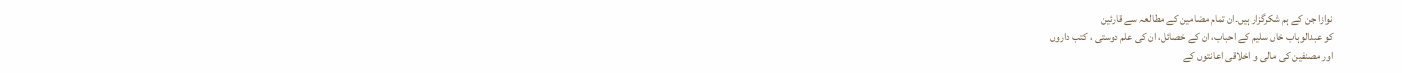نوازا جن کے ہم شکرگزار ہیں۔ان تمام مضامین کے مطالعہ سے قارئین
کو عبدالوہاب خاں سلیم کے احباب، ان کے خصائل، ان کی علم دوستی ، کتب داروں
اور مصنفین کی مالی و اخلاقی اعانتوں کے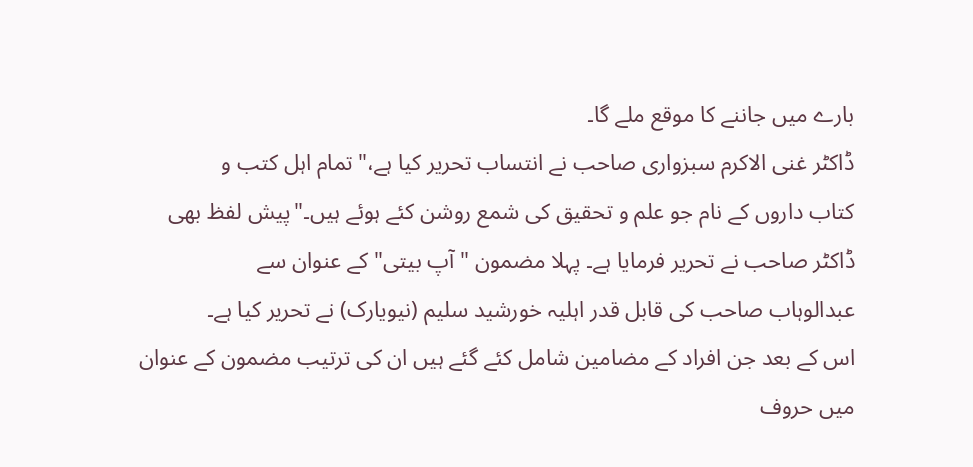بارے میں جاننے کا موقع ملے گا۔
ڈاکٹر غنی الاکرم سبزواری صاحب نے انتساب تحریر کیا ہے،"تمام اہل کتب و
کتاب داروں کے نام جو علم و تحقیق کی شمع روشن کئے ہوئے ہیں۔"پیش لفظ بھی
ڈاکٹر صاحب نے تحریر فرمایا ہے۔ پہلا مضمون "آپ بیتی" کے عنوان سے
عبدالوہاب صاحب کی قابل قدر اہلیہ خورشید سلیم (نیویارک) نے تحریر کیا ہے۔
اس کے بعد جن افراد کے مضامین شامل کئے گئے ہیں ان کی ترتیب مضمون کے عنوان
میں حروف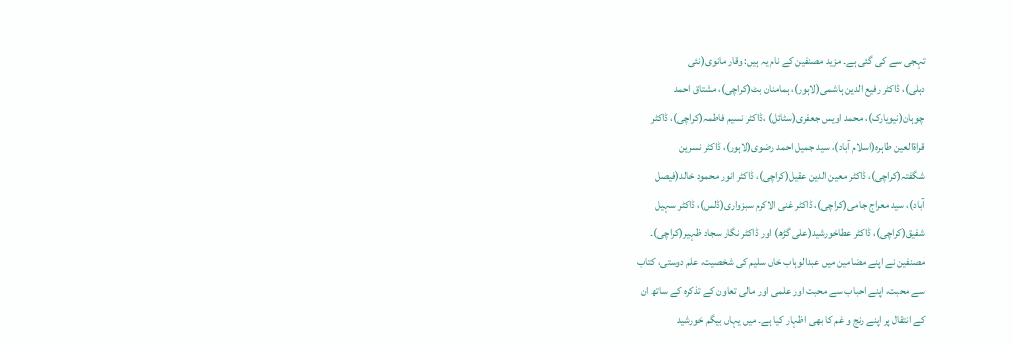تہجی سے کی گئی ہے۔ مزید مصنفین کے نام یہ ہیں: وقار مانوی(نئی
دہلی)، ڈاکٹر رفیع الدین ہاشمی(لاہور)، ہمامنان بٹ(کراچی)، مشتاق احمد
چوہان(نیویارک)، محمد اویس جعفری(سٹائل) ،ڈاکٹر نسیم فاطمہ(کراچی)، ڈاکٹر
قراۃالعین طاہرہ(اسلام آباد)، سید جمیل احمد رضوی(لاہور)، ڈاکٹر نسرین
شگفتہ(کراچی)، ڈاکٹر معین الدین عقیل(کراچی)، ڈاکٹر انور محمود خالد(فیصل
آباد)، سید معراج جامی(کراچی)، ڈاکٹر غنی الاکرم سبزواری(ڈلس)، ڈاکٹر سہیل
شفیق(کراچی)، ڈاکٹر عطاخورشید(علی گڑھ) اور ڈاکٹر نگار سجاد ظہیر(کراچی)۔
مصنفین نے اپنے مضامین میں عبدالوہاب خاں سلیم کی شخصیت، علم دوستی، کتاب
سے محبت، اپنے احباب سے محبت اور علمی اور مالی تعاون کے تذکرہ کے ساتھ ان
کے انتقال پر اپنے رنج و غم کا بھی اظہار کیا ہے۔ میں یہاں بیگم خورشید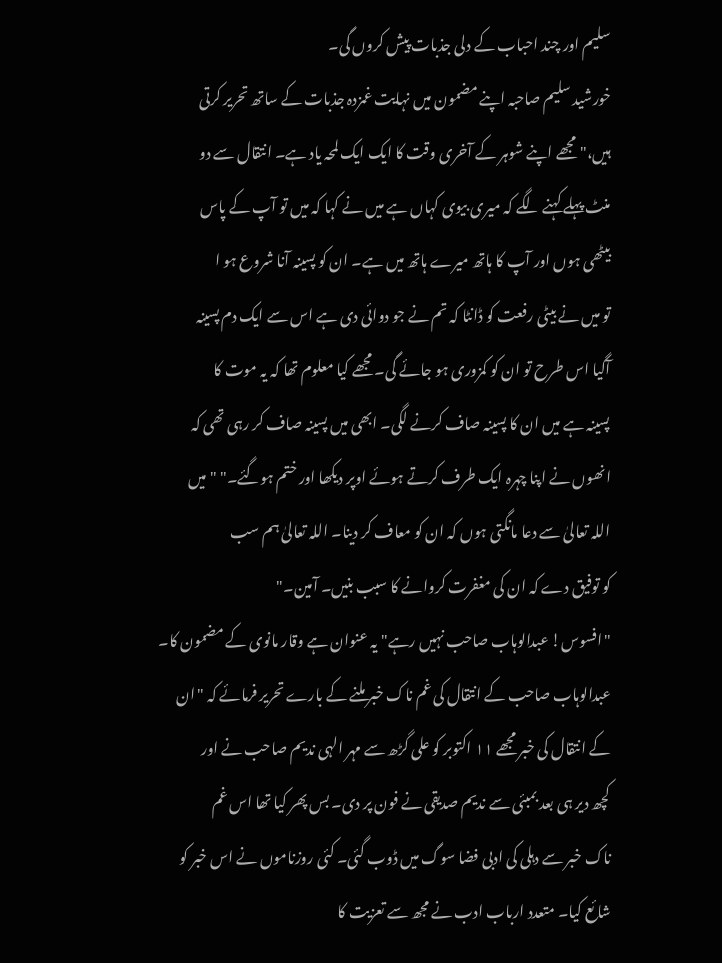سلیم اور چند احباب کے دلی جذبات پیش کروں گی۔
خورشید سلیم صاحبہ اپنے مضمون میں نہایت غمزدہ جذبات کے ساتھ تحریر کرتی
ہیں،" مجھے اپنے شوہر کے آخری وقت کا ایک ایک لمحہ یاد ہے۔ انتقال سے دو
منٹ پہلے کہنے لگے کہ میری بیوی کہاں ہے میں نے کہا کہ میں تو آپ کے پاس
بیٹھی ہوں اور آپ کا ہاتھ میرے ہاتھ میں ہے۔ ان کو پسینہ آنا شروع ہو ا
تو میں نے بیٹی رفعت کو ڈانٹا کہ تم نے جو دوائی دی ہے اس سے ایک دم پسینہ
آگیا اس طرح تو ان کو کمزوری ہو جائے گی۔ مجھے کیا معلوم تھا کہ یہ موت کا
پسینہ ہے میں ان کا پسینہ صاف کرنے لگی۔ ابھی میں پسینہ صاف کر رہی تھی کہ
انھوں نے اپنا چہرہ ایک طرف کرتے ہوئے اوپر دیکھا اور ختم ہوگئے۔" "میں
اللہ تعالیٰ سے دعا مانگتی ہوں کہ ان کو معاف کر دینا۔ اللہ تعالیٰ ہم سب
کو توفیق دے کہ ان کی مغفرت کروانے کا سبب بنیں۔ آمین۔"
"افسوس! عبدالوہاب صاحب نہیں رہے" یہ عنوان ہے وقار مانوی کے مضمون کا۔
عبدالوہاب صاحب کے انتقال کی غم ناک خبر ملنے کے بارے تحریر فرمائے کہ "ان
کے انتقال کی خبر مجھے ۱۱ اکتوبر کو علی گڑھ سے مہر الہی ندیم صاحب نے اور
کچھ دیر ہی بعد بمبئی سے ندیم صدیقی نے فون پر دی۔ بس پھر کیا تھا اس غم
ناک خبر سے دہلی کی ادبی فضا سوگ میں ڈوب گئی۔ کئی روزناموں نے اس خبر کو
شائع کیا۔ متعدد ارباب ادب نے مجھ سے تعزیت کا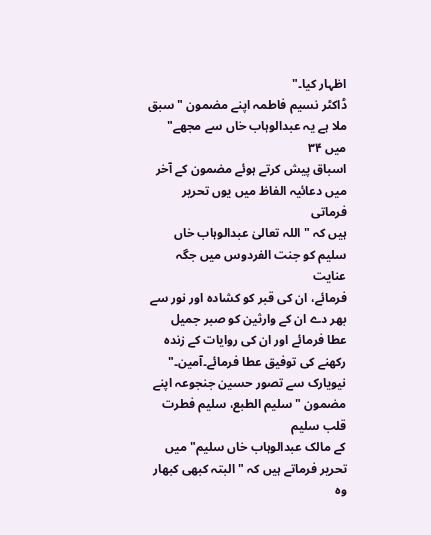اظہار کیا۔"
ڈاکٹر نسیم فاطمہ اپنے مضمون "سبق ملا ہے یہ عبدالوہاب خاں سے مجھے" میں ۳۴
اسباق پیش کرتے ہوئے مضمون کے آخر میں دعائیہ الفاظ میں یوں تحریر فرماتی
ہیں کہ "اللہ تعالیٰ عبدالوہاب خاں سلیم کو جنت الفردوس میں جگہ عنایت
فرمائے، ان کی قبر کو کشادہ اور نور سے بھر دے ان کے وارثین کو صبر جمیل
عطا فرمائے اور ان کی روایات کے زندہ رکھنے کی توفیق عطا فرمائے۔آمین۔"
نیویارک سے تصور حسین جنجوعہ اپنے مضمون "سلیم الطبع، سلیم فطرت قلب سلیم
کے مالک عبدالوہاب خاں سلیم" میں تحریر فرماتے ہیں کہ "البتہ کبھی کبھار وہ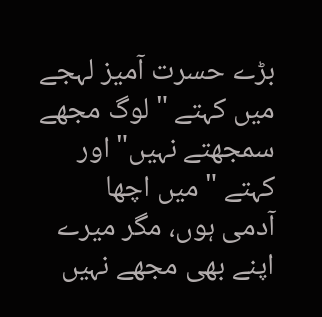بڑے حسرت آمیز لہجے میں کہتے "لوگ مجھے سمجھتے نہیں" اور کہتے "میں اچھا
آدمی ہوں، مگر میرے اپنے بھی مجھے نہیں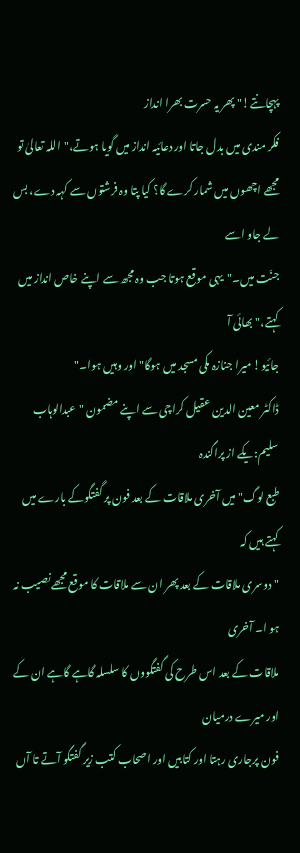پہچانتے!" پھر یہ حسرت بھرا انداز
فکر مندی میں بدل جاتا اور دعائیہ انداز میں گویا ہوتے،"اللہ تعالیٰ تو
مجھے اچھوں میں شمار کرے گا؟ کیا پتا وہ فرشتوں سے کہہ دے، بس لے جاو اسے
جنّت میں۔"یہی موقع ہوتا جب وہ مجھ سے اپنے خاص انداز میں کہتے،"بھائی آ
جائیو! میرا جنازہ مکی مسجد میں ہوگا" اور وہیں ہوا۔"
ڈاکٹر معین الدین عقیل کراچی سے اپنے مضمون "عبدالوہاب سلیم:یکے از پراگندہ
طبع لوگ" میں آخری ملاقات کے بعد فون پر گفتگوکے بارے میں کہتے ہیں کہ
"دوسری ملاقات کے بعد پھر ان سے ملاقات کا موقع مجھے نصیب نہ ہو ا۔ آخری
ملاقات کے بعد اس طرح کی گفتگووں کا سلسلہ گاہے گاہے ان کے اور میرے درمیان
فون پرجاری رہتا اور کتابیں اور اصحاب کتب زیر گفتگو آتے تا آں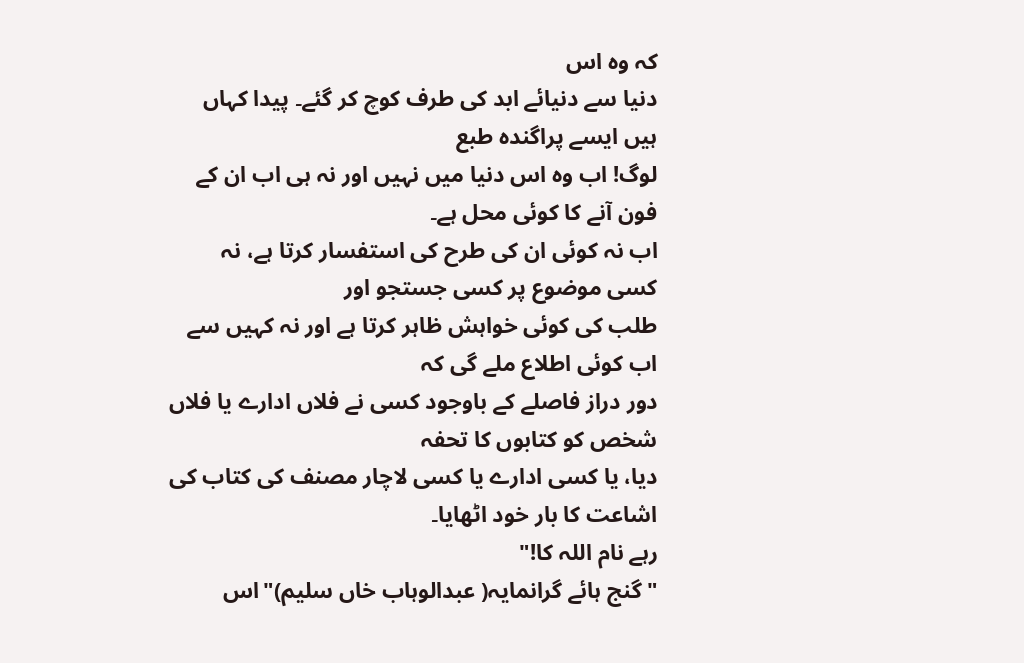کہ وہ اس
دنیا سے دنیائے ابد کی طرف کوچ کر گئے۔ پیدا کہاں ہیں ایسے پراگندہ طبع
لوگ! اب وہ اس دنیا میں نہیں اور نہ ہی اب ان کے فون آنے کا کوئی محل ہے۔
اب نہ کوئی ان کی طرح کی استفسار کرتا ہے، نہ کسی موضوع پر کسی جستجو اور
طلب کی کوئی خواہش ظاہر کرتا ہے اور نہ کہیں سے اب کوئی اطلاع ملے گی کہ
دور دراز فاصلے کے باوجود کسی نے فلاں ادارے یا فلاں شخص کو کتابوں کا تحفہ
دیا، یا کسی ادارے یا کسی لاچار مصنف کی کتاب کی اشاعت کا بار خود اٹھایا۔
رہے نام اللہ کا!"
"گنج ہائے گرانمایہ( عبدالوہاب خاں سلیم)"اس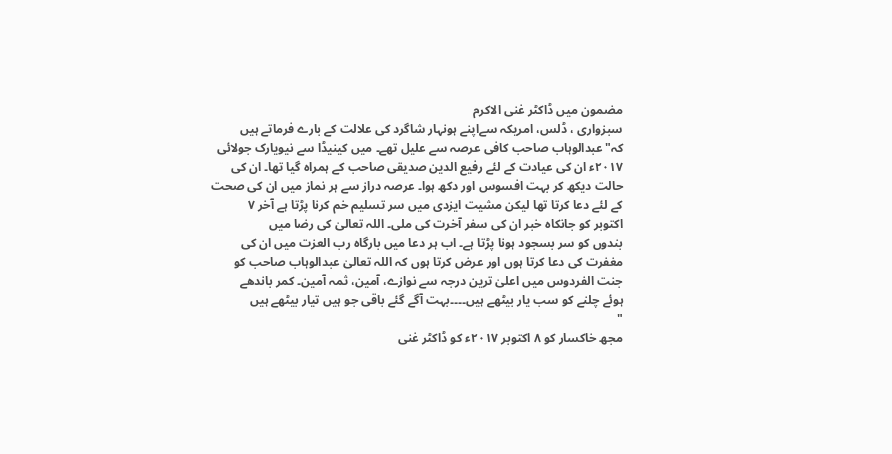مضمون میں ڈاکٹر غنی الاکرم
سبزواری ، ڈلس، امریکہ سےاپنے ہونہار شاگرد کی علالت کے بارے فرماتے ہیں
کہ"عبدالوہاب صاحب کافی عرصہ سے علیل تھے۔ میں کینیڈا سے نیویارک جولائی
۲۰۱۷ء ان کی عیادت کے لئے رفیع الدین صدیقی صاحب کے ہمراہ گیا تھا۔ ان کی
حالت دیکھ کر بہت افسوس اور دکھ ہوا۔ عرصہ دراز سے ہر نماز میں ان کی صحت
کے لئے دعا کرتا تھا لیکن مشیت ایزدی میں سر تسلیم خم کرنا پڑتا ہے آخر ۷
اکتوبر کو جانکاہ خبر ان کی سفر آخرت کی ملی۔ اللہ تعالیٰ کی رضا میں
بندوں کو سر بسجود ہونا پڑتا ہے۔ اب ہر دعا میں بارگاہ رب العزت میں ان کی
مغفرت کی دعا کرتا ہوں اور عرض کرتا ہوں کہ اللہ تعالیٰ عبدالوہاب صاحب کو
جنت الفردوس میں اعلیٰ ترین درجہ سے نوازے، آمین، ثمہ آمین۔ کمر باندھے
ہوئے چلنے کو سب یار بیٹھے ہیں۔۔۔۔بہت آگے گئے باقی جو ہیں تیار بیٹھے ہیں
"
مجھ خاکسار کو ۸ اکتوبر ۲۰۱۷ء کو ڈاکٹر غنی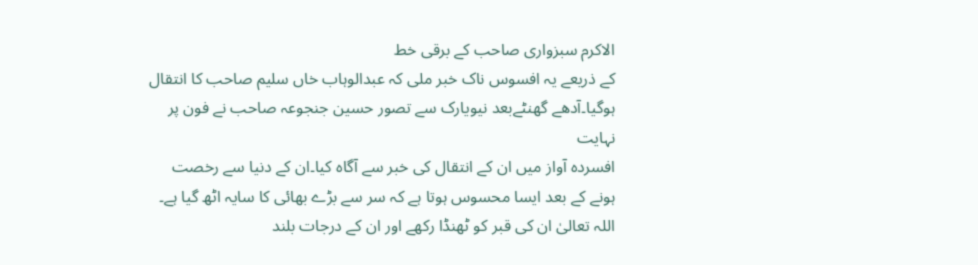الاکرم سبزواری صاحب کے برقی خط
کے ذریعے یہ افسوس ناک خبر ملی کہ عبدالوہاب خاں سلیم صاحب کا انتقال
ہوگیا۔آدھے گھنٹےبعد نیویارک سے تصور حسین جنجوعہ صاحب نے فون پر نہایت
افسردہ آواز میں ان کے انتقال کی خبر سے آگاہ کیا۔ان کے دنیا سے رخصت
ہونے کے بعد ایسا محسوس ہوتا ہے کہ سر سے بڑے بھائی کا سایہ اٹھ گیا ہے۔
اللہ تعالیٰ ان کی قبر کو ٹھنڈا رکھے اور ان کے درجات بلند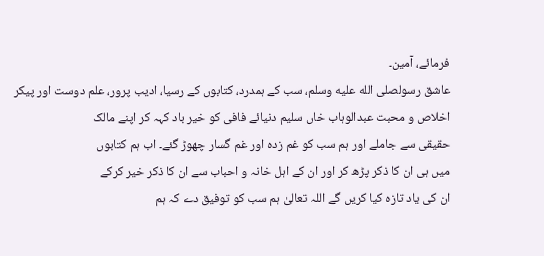فرمائے، آمین۔
عاشق رسولصلى الله عليه وسلم، سب کے ہمدرد، کتابوں کے رسیا، ادیب پرور، علم دوست اور پیکر
اخلاص و محبت عبدالوہاب خاں سلیم دنیائے فافی کو خیر باد کہہ کر اپنے مالک
حقیقی سے جاملے اور ہم سب کو غم زدہ اور غم گسار چھوڑ گئے۔ اب ہم کتابوں
میں ہی ان کا ذکر پڑھ کر اور ان کے اہل خانہ و احباب سے ان کا ذکر خیر کرکے
ان کی یاد تازہ کیا کریں گے اللہ تعالیٰ ہم سب کو توفیق دے کہ ہم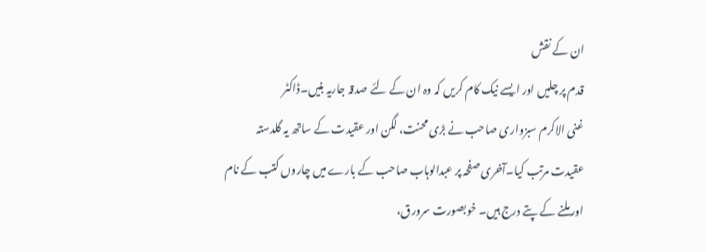ان کے نقش
قدم پر چلیں اور ایسے نیک کام کریں کہ وہ ان کے لئے صدقہ جاریہ بنیں۔ڈاکٹر
غنی الاکرم سبزواری صاحب نے بڑی محنت، لگن اور عقیدت کے ساتھ یہ گلدستہ
عقیدت مرتب کیا۔آخری صفحہ پر عبدالوہاب صاحب کے بارے میں چاروں کتب کے نام
اور ملنے کے پتے درج ہیں۔ خوبصورت سرورق،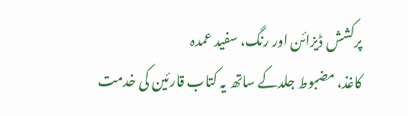پرکشش ڈیزائن اور رنگ، سفید عمدہ
کاغذ، مضبوط جلدکے ساتھ یہ کتاب قارئین کی خدمت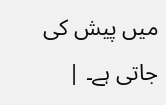میں پیش کی جاتی ہے۔ |